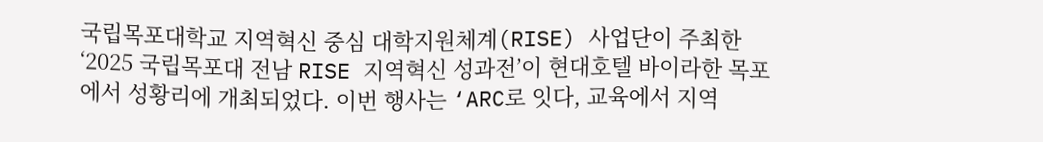국립목포대학교 지역혁신 중심 대학지원체계(RISE) 사업단이 주최한 ‘2025 국립목포대 전남 RISE 지역혁신 성과전’이 현대호텔 바이라한 목포에서 성황리에 개최되었다. 이번 행사는 ‘ARC로 잇다, 교육에서 지역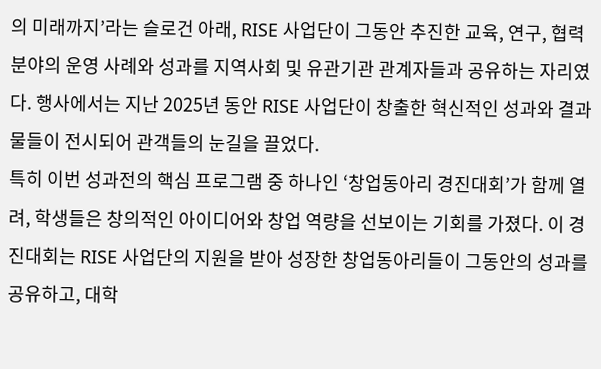의 미래까지’라는 슬로건 아래, RISE 사업단이 그동안 추진한 교육, 연구, 협력 분야의 운영 사례와 성과를 지역사회 및 유관기관 관계자들과 공유하는 자리였다. 행사에서는 지난 2025년 동안 RISE 사업단이 창출한 혁신적인 성과와 결과물들이 전시되어 관객들의 눈길을 끌었다.
특히 이번 성과전의 핵심 프로그램 중 하나인 ‘창업동아리 경진대회’가 함께 열려, 학생들은 창의적인 아이디어와 창업 역량을 선보이는 기회를 가졌다. 이 경진대회는 RISE 사업단의 지원을 받아 성장한 창업동아리들이 그동안의 성과를 공유하고, 대학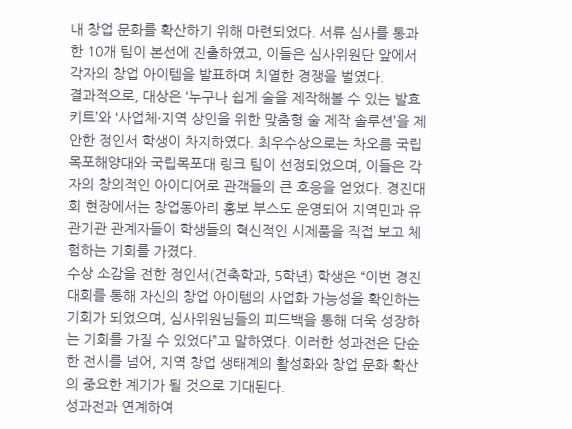내 창업 문화를 확산하기 위해 마련되었다. 서류 심사를 통과한 10개 팀이 본선에 진출하였고, 이들은 심사위원단 앞에서 각자의 창업 아이템을 발표하며 치열한 경쟁을 벌였다.
결과적으로, 대상은 ‘누구나 쉽게 술을 제작해볼 수 있는 발효 키트’와 ‘사업체·지역 상인을 위한 맞춤형 술 제작 솔루션’을 제안한 정인서 학생이 차지하였다. 최우수상으로는 차오름 국립목포해양대와 국립목포대 링크 팀이 선정되었으며, 이들은 각자의 창의적인 아이디어로 관객들의 큰 호응을 얻었다. 경진대회 현장에서는 창업동아리 홍보 부스도 운영되어 지역민과 유관기관 관계자들이 학생들의 혁신적인 시제품을 직접 보고 체험하는 기회를 가졌다.
수상 소감을 전한 정인서(건축학과, 5학년) 학생은 “이번 경진대회를 통해 자신의 창업 아이템의 사업화 가능성을 확인하는 기회가 되었으며, 심사위원님들의 피드백을 통해 더욱 성장하는 기회를 가질 수 있었다”고 말하였다. 이러한 성과전은 단순한 전시를 넘어, 지역 창업 생태계의 활성화와 창업 문화 확산의 중요한 계기가 될 것으로 기대된다.
성과전과 연계하여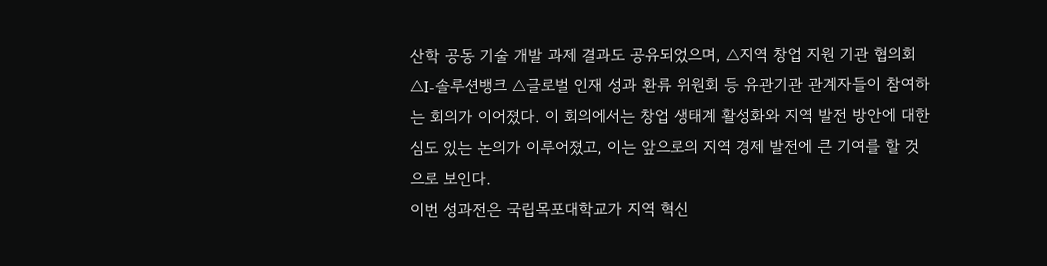산학 공동 기술 개발 과제 결과도 공유되었으며, △지역 창업 지원 기관 협의회 △I-솔루션뱅크 △글로벌 인재 성과 환류 위원회 등 유관기관 관계자들이 참여하는 회의가 이어졌다. 이 회의에서는 창업 생태계 활성화와 지역 발전 방안에 대한 심도 있는 논의가 이루어졌고, 이는 앞으로의 지역 경제 발전에 큰 기여를 할 것으로 보인다.
이번 성과전은 국립목포대학교가 지역 혁신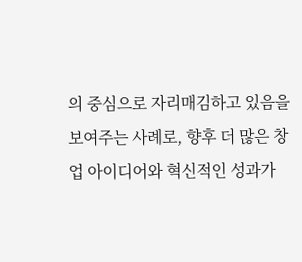의 중심으로 자리매김하고 있음을 보여주는 사례로, 향후 더 많은 창업 아이디어와 혁신적인 성과가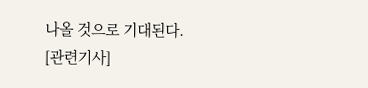나올 것으로 기대된다.
[관련기사]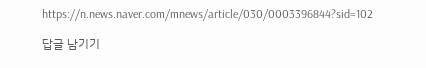https://n.news.naver.com/mnews/article/030/0003396844?sid=102

답글 남기기